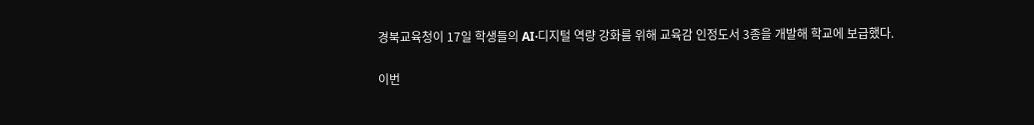경북교육청이 17일 학생들의 AI·디지털 역량 강화를 위해 교육감 인정도서 3종을 개발해 학교에 보급했다.

이번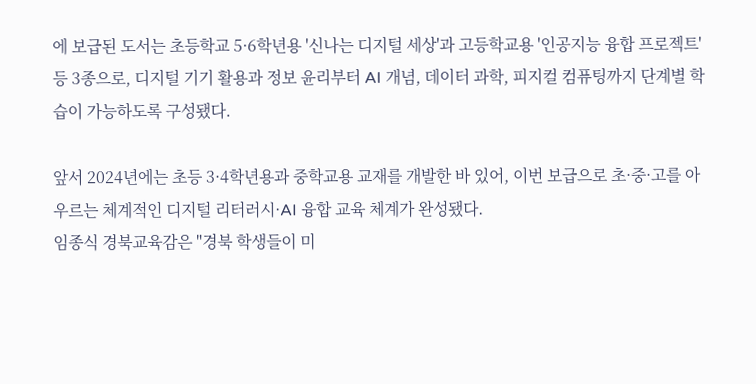에 보급된 도서는 초등학교 5·6학년용 '신나는 디지털 세상'과 고등학교용 '인공지능 융합 프로젝트' 등 3종으로, 디지털 기기 활용과 정보 윤리부터 AI 개념, 데이터 과학, 피지컬 컴퓨팅까지 단계별 학습이 가능하도록 구성됐다.

앞서 2024년에는 초등 3·4학년용과 중학교용 교재를 개발한 바 있어, 이번 보급으로 초·중·고를 아우르는 체계적인 디지털 리터러시·AI 융합 교육 체계가 완성됐다.
임종식 경북교육감은 "경북 학생들이 미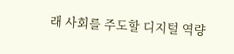래 사회를 주도할 디지털 역량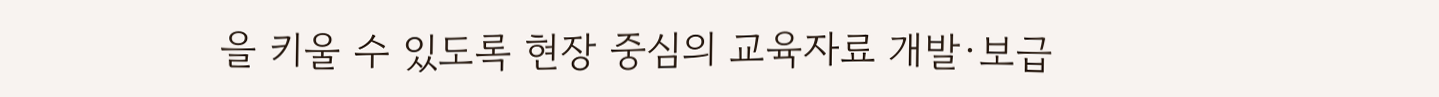을 키울 수 있도록 현장 중심의 교육자료 개발·보급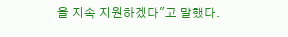을 지속 지원하겠다"고 말했다.